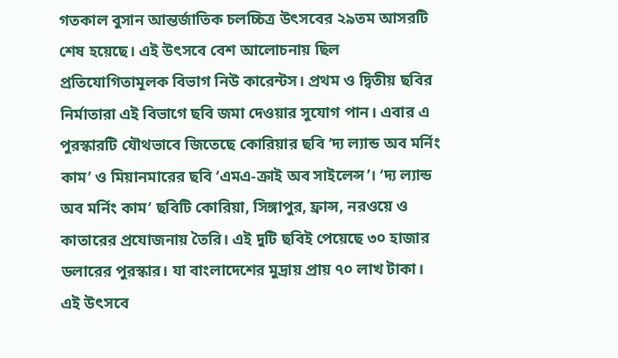গতকাল বুসান আন্তর্জাতিক চলচ্চিত্র উৎসবের ২৯তম আসরটি শেষ হয়েছে। এই উৎসবে বেশ আলোচনায় ছিল প্রতিযোগিতামূলক বিভাগ নিউ কারেন্টস। প্রথম ও দ্বিতীয় ছবির নির্মাতারা এই বিভাগে ছবি জমা দেওয়ার সুযোগ পান। এবার এ পুরস্কারটি যৌথভাবে জিতেছে কোরিয়ার ছবি ‘দ্য ল্যান্ড অব মর্নিং কাম’ ও মিয়ানমারের ছবি ‘এমএ-ক্রাই অব সাইলেন্স’। ‘দ্য ল্যান্ড অব মর্নিং কাম’ ছবিটি কোরিয়া, সিঙ্গাপুর, ফ্রান্স, নরওয়ে ও কাতারের প্রযোজনায় তৈরি। এই দুটি ছবিই পেয়েছে ৩০ হাজার ডলারের পুরস্কার। যা বাংলাদেশের মুদ্রায় প্রায় ৭০ লাখ টাকা।
এই উৎসবে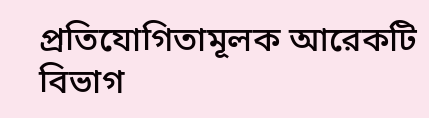প্রতিযোগিতামূলক আরেকটি বিভাগ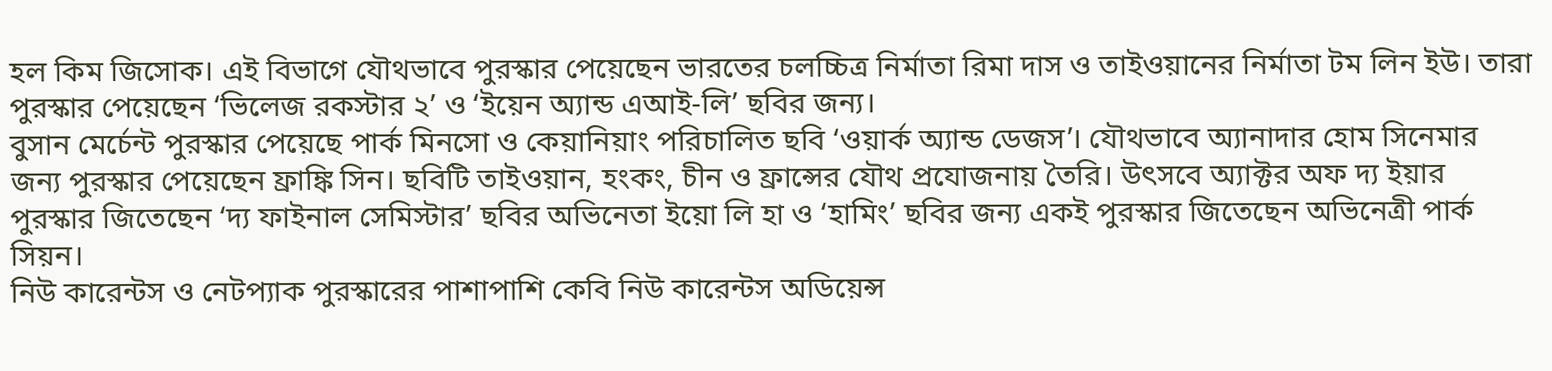হল কিম জিসোক। এই বিভাগে যৌথভাবে পুরস্কার পেয়েছেন ভারতের চলচ্চিত্র নির্মাতা রিমা দাস ও তাইওয়ানের নির্মাতা টম লিন ইউ। তারা পুরস্কার পেয়েছেন ‘ভিলেজ রকস্টার ২’ ও ‘ইয়েন অ্যান্ড এআই-লি’ ছবির জন্য।
বুসান মের্চেন্ট পুরস্কার পেয়েছে পার্ক মিনসো ও কেয়ানিয়াং পরিচালিত ছবি ‘ওয়ার্ক অ্যান্ড ডেজস’। যৌথভাবে অ্যানাদার হোম সিনেমার জন্য পুরস্কার পেয়েছেন ফ্রাঙ্কি সিন। ছবিটি তাইওয়ান, হংকং, চীন ও ফ্রান্সের যৌথ প্রযোজনায় তৈরি। উৎসবে অ্যাক্টর অফ দ্য ইয়ার পুরস্কার জিতেছেন ‘দ্য ফাইনাল সেমিস্টার’ ছবির অভিনেতা ইয়ো লি হা ও ‘হামিং’ ছবির জন্য একই পুরস্কার জিতেছেন অভিনেত্রী পার্ক সিয়ন।
নিউ কারেন্টস ও নেটপ্যাক পুরস্কারের পাশাপাশি কেবি নিউ কারেন্টস অডিয়েন্স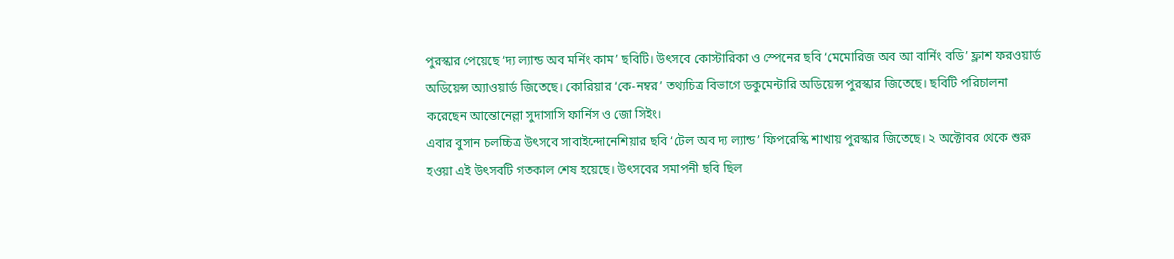পুরস্কার পেয়েছে ‘দ্য ল্যান্ড অব মর্নিং কাম’ ছবিটি। উৎসবে কোস্টারিকা ও স্পেনের ছবি ‘মেমোরিজ অব আ বার্নিং বডি’ ফ্লাশ ফরওয়ার্ড অডিয়েন্স অ্যাওয়ার্ড জিতেছে। কোরিয়ার ‘কে-নম্বর’ তথ্যচিত্র বিভাগে ডকুমেন্টারি অডিয়েন্স পুরস্কার জিতেছে। ছবিটি পরিচালনা করেছেন আন্তোনেল্লা সুদাসাসি ফার্নিস ও জো সিইং।
এবার বুসান চলচ্চিত্র উৎসবে সাবাইন্দোনেশিয়ার ছবি ‘টেল অব দ্য ল্যান্ড’ ফিপরেস্কি শাখায় পুরস্কার জিতেছে। ২ অক্টোবর থেকে শুরু হওয়া এই উৎসবটি গতকাল শেষ হয়েছে। উৎসবের সমাপনী ছবি ছিল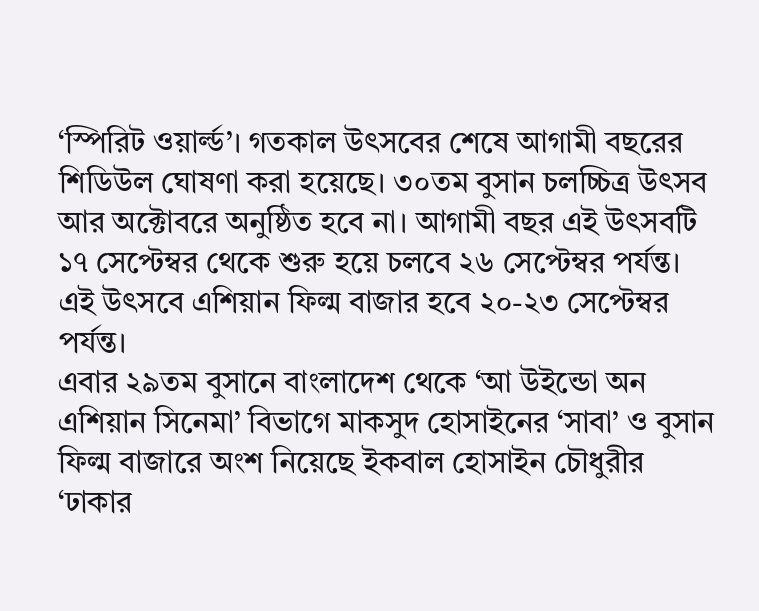‘স্পিরিট ওয়ার্ল্ড’। গতকাল উৎসবের শেষে আগামী বছরের শিডিউল ঘোষণা করা হয়েছে। ৩০তম বুসান চলচ্চিত্র উৎসব আর অক্টোবরে অনুষ্ঠিত হবে না। আগামী বছর এই উৎসবটি ১৭ সেপ্টেম্বর থেকে শুরু হয়ে চলবে ২৬ সেপ্টেম্বর পর্যন্ত। এই উৎসবে এশিয়ান ফিল্ম বাজার হবে ২০-২৩ সেপ্টেম্বর পর্যন্ত।
এবার ২৯তম বুসানে বাংলাদেশ থেকে ‘আ উইন্ডো অন এশিয়ান সিনেমা’ বিভাগে মাকসুদ হোসাইনের ‘সাবা’ ও বুসান ফিল্ম বাজারে অংশ নিয়েছে ইকবাল হোসাইন চৌধুরীর ‘ঢাকার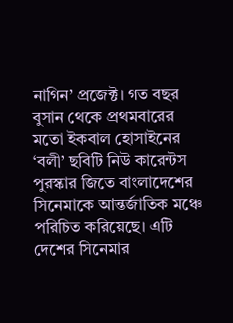নাগিন’ প্রজেক্ট। গত বছর বুসান থেকে প্রথমবারের মতো ইকবাল হোসাইনের ‘বলী’ ছবিটি নিউ কারেন্টস পুরস্কার জিতে বাংলাদেশের সিনেমাকে আন্তর্জাতিক মঞ্চে পরিচিত করিয়েছে। এটি দেশের সিনেমার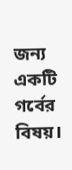জন্য একটি গর্বের বিষয়।